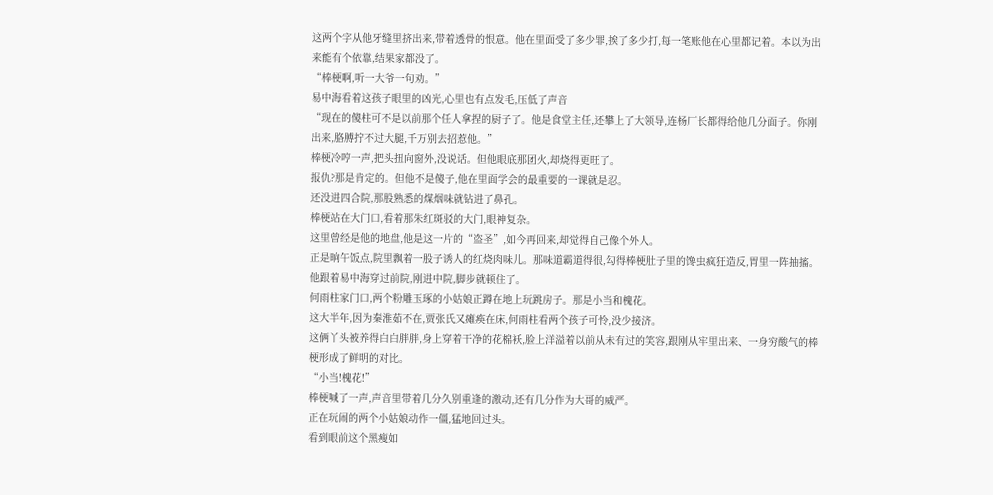这两个字从他牙缝里挤出来,带着透骨的恨意。他在里面受了多少罪,挨了多少打,每一笔账他在心里都记着。本以为出来能有个依靠,结果家都没了。
“棒梗啊,听一大爷一句劝。”
易中海看着这孩子眼里的凶光,心里也有点发毛,压低了声音
“现在的傻柱可不是以前那个任人拿捏的厨子了。他是食堂主任,还攀上了大领导,连杨厂长都得给他几分面子。你刚出来,胳膊拧不过大腿,千万别去招惹他。”
棒梗冷哼一声,把头扭向窗外,没说话。但他眼底那团火,却烧得更旺了。
报仇?那是肯定的。但他不是傻子,他在里面学会的最重要的一课就是忍。
还没进四合院,那股熟悉的煤烟味就钻进了鼻孔。
棒梗站在大门口,看着那朱红斑驳的大门,眼神复杂。
这里曾经是他的地盘,他是这一片的“盗圣”,如今再回来,却觉得自己像个外人。
正是晌午饭点,院里飘着一股子诱人的红烧肉味儿。那味道霸道得很,勾得棒梗肚子里的馋虫疯狂造反,胃里一阵抽搐。
他跟着易中海穿过前院,刚进中院,脚步就顿住了。
何雨柱家门口,两个粉雕玉琢的小姑娘正蹲在地上玩跳房子。那是小当和槐花。
这大半年,因为秦淮茹不在,贾张氏又瘫痪在床,何雨柱看两个孩子可怜,没少接济。
这俩丫头被养得白白胖胖,身上穿着干净的花棉袄,脸上洋溢着以前从未有过的笑容,跟刚从牢里出来、一身穷酸气的棒梗形成了鲜明的对比。
“小当!槐花!”
棒梗喊了一声,声音里带着几分久别重逢的激动,还有几分作为大哥的威严。
正在玩闹的两个小姑娘动作一僵,猛地回过头。
看到眼前这个黑瘦如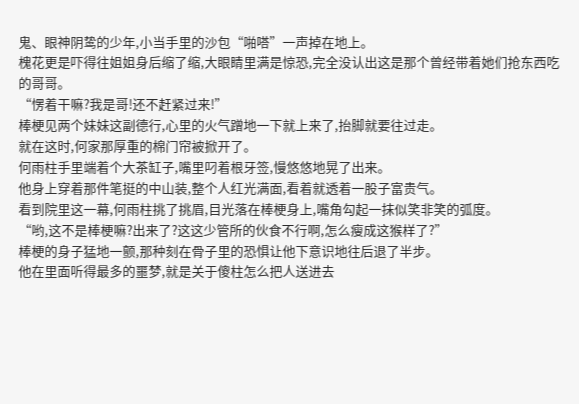鬼、眼神阴鸷的少年,小当手里的沙包“啪嗒”一声掉在地上。
槐花更是吓得往姐姐身后缩了缩,大眼睛里满是惊恐,完全没认出这是那个曾经带着她们抢东西吃的哥哥。
“愣着干嘛?我是哥!还不赶紧过来!”
棒梗见两个妹妹这副德行,心里的火气蹭地一下就上来了,抬脚就要往过走。
就在这时,何家那厚重的棉门帘被掀开了。
何雨柱手里端着个大茶缸子,嘴里叼着根牙签,慢悠悠地晃了出来。
他身上穿着那件笔挺的中山装,整个人红光满面,看着就透着一股子富贵气。
看到院里这一幕,何雨柱挑了挑眉,目光落在棒梗身上,嘴角勾起一抹似笑非笑的弧度。
“哟,这不是棒梗嘛?出来了?这这少管所的伙食不行啊,怎么瘦成这猴样了?”
棒梗的身子猛地一颤,那种刻在骨子里的恐惧让他下意识地往后退了半步。
他在里面听得最多的噩梦,就是关于傻柱怎么把人送进去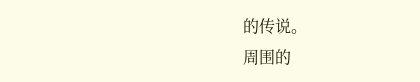的传说。
周围的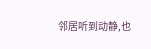邻居听到动静,也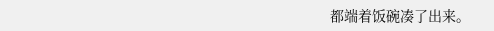都端着饭碗凑了出来。